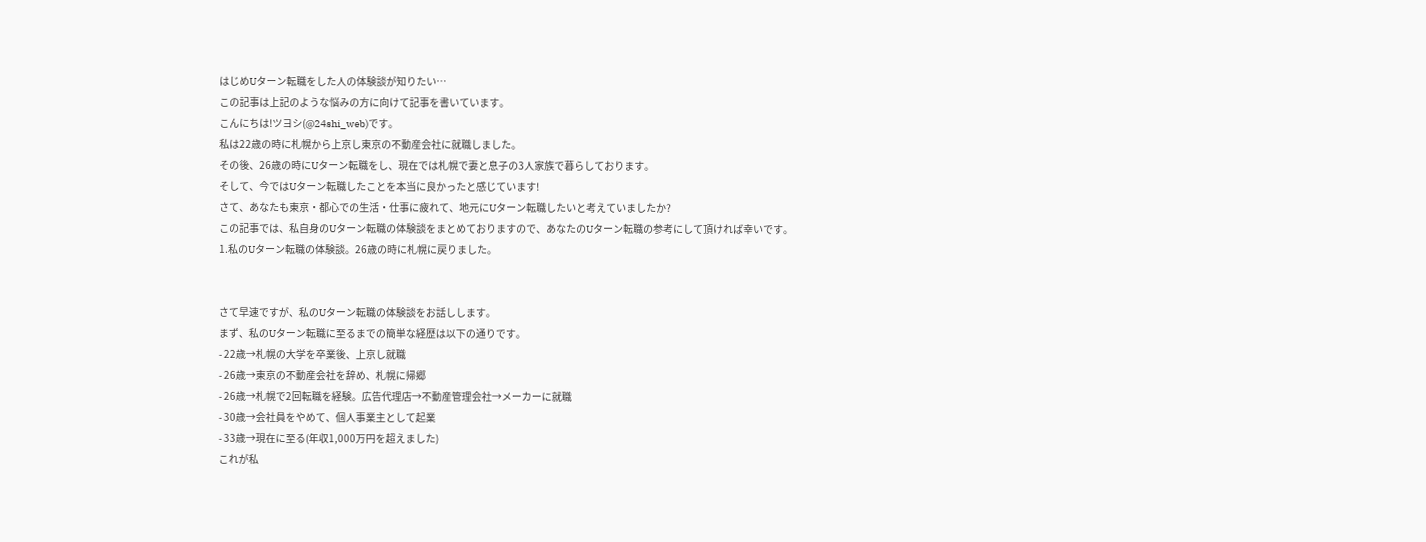はじめUターン転職をした人の体験談が知りたい…
この記事は上記のような悩みの方に向けて記事を書いています。
こんにちは!ツヨシ(@24shi_web)です。
私は22歳の時に札幌から上京し東京の不動産会社に就職しました。
その後、26歳の時にUターン転職をし、現在では札幌で妻と息子の3人家族で暮らしております。
そして、今ではUターン転職したことを本当に良かったと感じています!
さて、あなたも東京・都心での生活・仕事に疲れて、地元にUターン転職したいと考えていましたか?
この記事では、私自身のUターン転職の体験談をまとめておりますので、あなたのUターン転職の参考にして頂ければ幸いです。
1.私のUターン転職の体験談。26歳の時に札幌に戻りました。


さて早速ですが、私のUターン転職の体験談をお話しします。
まず、私のUターン転職に至るまでの簡単な経歴は以下の通りです。
- 22歳→札幌の大学を卒業後、上京し就職
- 26歳→東京の不動産会社を辞め、札幌に帰郷
- 26歳→札幌で2回転職を経験。広告代理店→不動産管理会社→メーカーに就職
- 30歳→会社員をやめて、個人事業主として起業
- 33歳→現在に至る(年収1,000万円を超えました)
これが私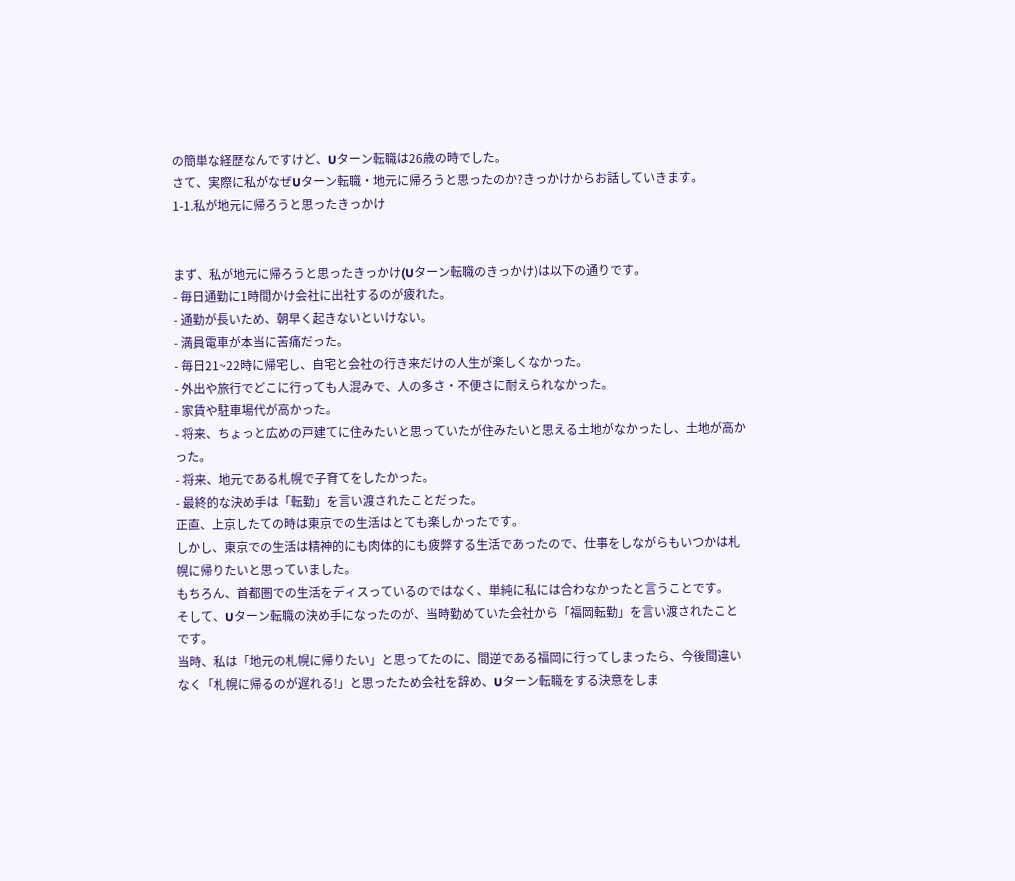の簡単な経歴なんですけど、Uターン転職は26歳の時でした。
さて、実際に私がなぜUターン転職・地元に帰ろうと思ったのか?きっかけからお話していきます。
1-1.私が地元に帰ろうと思ったきっかけ


まず、私が地元に帰ろうと思ったきっかけ(Uターン転職のきっかけ)は以下の通りです。
- 毎日通勤に1時間かけ会社に出社するのが疲れた。
- 通勤が長いため、朝早く起きないといけない。
- 満員電車が本当に苦痛だった。
- 毎日21~22時に帰宅し、自宅と会社の行き来だけの人生が楽しくなかった。
- 外出や旅行でどこに行っても人混みで、人の多さ・不便さに耐えられなかった。
- 家賃や駐車場代が高かった。
- 将来、ちょっと広めの戸建てに住みたいと思っていたが住みたいと思える土地がなかったし、土地が高かった。
- 将来、地元である札幌で子育てをしたかった。
- 最終的な決め手は「転勤」を言い渡されたことだった。
正直、上京したての時は東京での生活はとても楽しかったです。
しかし、東京での生活は精神的にも肉体的にも疲弊する生活であったので、仕事をしながらもいつかは札幌に帰りたいと思っていました。
もちろん、首都圏での生活をディスっているのではなく、単純に私には合わなかったと言うことです。
そして、Uターン転職の決め手になったのが、当時勤めていた会社から「福岡転勤」を言い渡されたことです。
当時、私は「地元の札幌に帰りたい」と思ってたのに、間逆である福岡に行ってしまったら、今後間違いなく「札幌に帰るのが遅れる!」と思ったため会社を辞め、Uターン転職をする決意をしま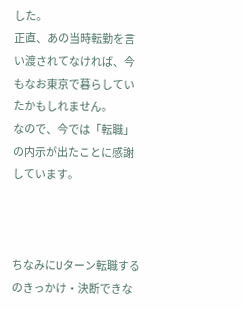した。
正直、あの当時転勤を言い渡されてなければ、今もなお東京で暮らしていたかもしれません。
なので、今では「転職」の内示が出たことに感謝しています。



ちなみにUターン転職するのきっかけ・決断できな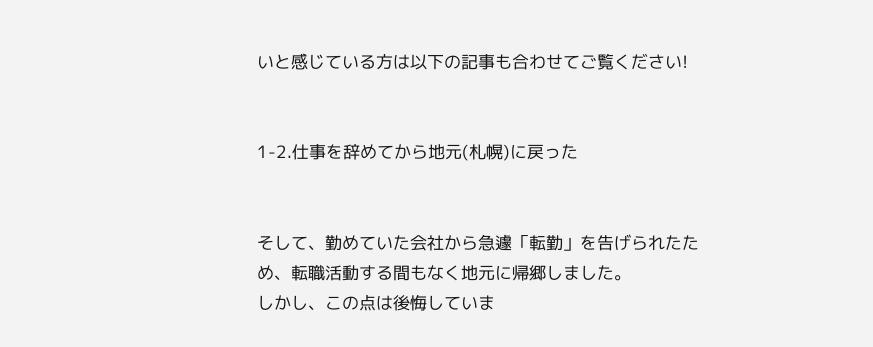いと感じている方は以下の記事も合わせてご覧ください!


1-2.仕事を辞めてから地元(札幌)に戻った


そして、勤めていた会社から急遽「転勤」を告げられたため、転職活動する間もなく地元に帰郷しました。
しかし、この点は後悔していま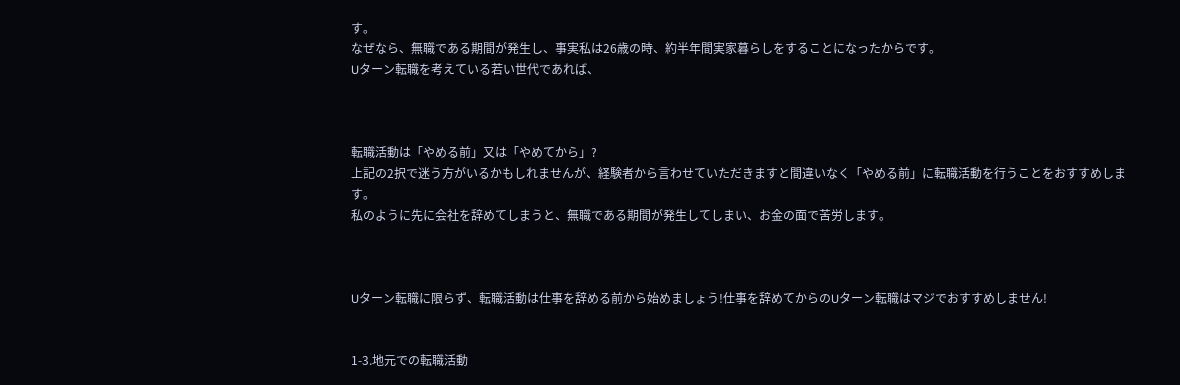す。
なぜなら、無職である期間が発生し、事実私は26歳の時、約半年間実家暮らしをすることになったからです。
Uターン転職を考えている若い世代であれば、



転職活動は「やめる前」又は「やめてから」?
上記の2択で迷う方がいるかもしれませんが、経験者から言わせていただきますと間違いなく「やめる前」に転職活動を行うことをおすすめします。
私のように先に会社を辞めてしまうと、無職である期間が発生してしまい、お金の面で苦労します。



Uターン転職に限らず、転職活動は仕事を辞める前から始めましょう!仕事を辞めてからのUターン転職はマジでおすすめしません!


1-3.地元での転職活動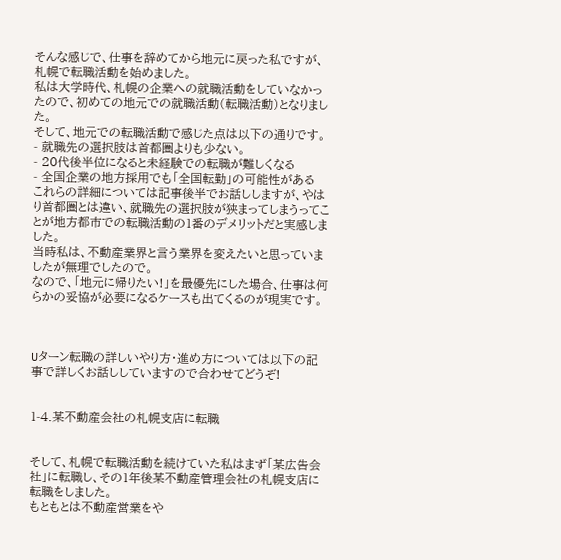そんな感じで、仕事を辞めてから地元に戻った私ですが、札幌で転職活動を始めました。
私は大学時代、札幌の企業への就職活動をしていなかったので、初めての地元での就職活動(転職活動)となりました。
そして、地元での転職活動で感じた点は以下の通りです。
- 就職先の選択肢は首都圏よりも少ない。
- 20代後半位になると未経験での転職が難しくなる
- 全国企業の地方採用でも「全国転勤」の可能性がある
これらの詳細については記事後半でお話ししますが、やはり首都圏とは違い、就職先の選択肢が狭まってしまうってことが地方都市での転職活動の1番のデメリットだと実感しました。
当時私は、不動産業界と言う業界を変えたいと思っていましたが無理でしたので。
なので、「地元に帰りたい!」を最優先にした場合、仕事は何らかの妥協が必要になるケースも出てくるのが現実です。



Uターン転職の詳しいやり方・進め方については以下の記事で詳しくお話ししていますので合わせてどうぞ!


1-4.某不動産会社の札幌支店に転職


そして、札幌で転職活動を続けていた私はまず「某広告会社」に転職し、その1年後某不動産管理会社の札幌支店に転職をしました。
もともとは不動産営業をや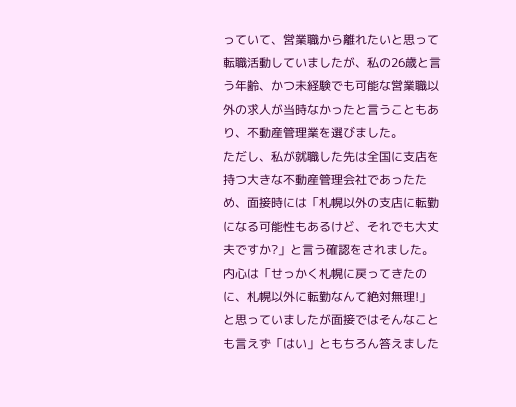っていて、営業職から離れたいと思って転職活動していましたが、私の26歳と言う年齢、かつ未経験でも可能な営業職以外の求人が当時なかったと言うこともあり、不動産管理業を選びました。
ただし、私が就職した先は全国に支店を持つ大きな不動産管理会社であったため、面接時には「札幌以外の支店に転勤になる可能性もあるけど、それでも大丈夫ですか?」と言う確認をされました。
内心は「せっかく札幌に戻ってきたのに、札幌以外に転勤なんて絶対無理!」と思っていましたが面接ではそんなことも言えず「はい」ともちろん答えました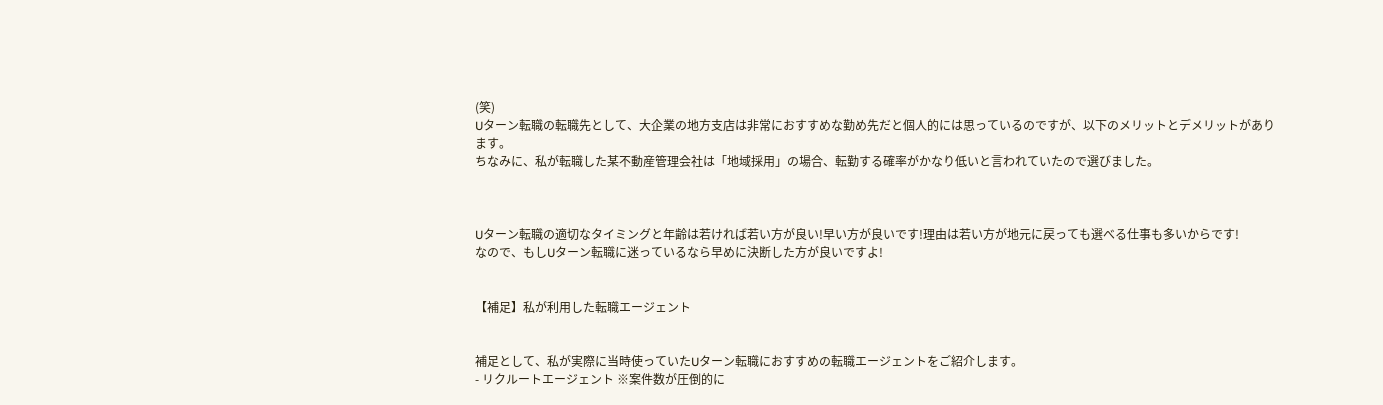(笑)
Uターン転職の転職先として、大企業の地方支店は非常におすすめな勤め先だと個人的には思っているのですが、以下のメリットとデメリットがあります。
ちなみに、私が転職した某不動産管理会社は「地域採用」の場合、転勤する確率がかなり低いと言われていたので選びました。



Uターン転職の適切なタイミングと年齢は若ければ若い方が良い!早い方が良いです!理由は若い方が地元に戻っても選べる仕事も多いからです!
なので、もしUターン転職に迷っているなら早めに決断した方が良いですよ!


【補足】私が利用した転職エージェント


補足として、私が実際に当時使っていたUターン転職におすすめの転職エージェントをご紹介します。
- リクルートエージェント ※案件数が圧倒的に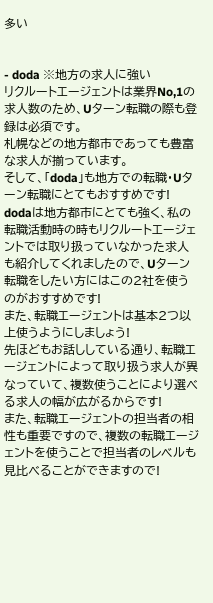多い


- doda ※地方の求人に強い
リクルートエージェントは業界No,1の求人数のため、Uターン転職の際も登録は必須です。
札幌などの地方都市であっても豊富な求人が揃っています。
そして、「doda」も地方での転職・Uターン転職にとてもおすすめです!
dodaは地方都市にとても強く、私の転職活動時の時もリクルートエージェントでは取り扱っていなかった求人も紹介してくれましたので、Uターン転職をしたい方にはこの2社を使うのがおすすめです!
また、転職エージェントは基本2つ以上使うようにしましょう!
先ほどもお話ししている通り、転職エージェントによって取り扱う求人が異なっていて、複数使うことにより選べる求人の幅が広がるからです!
また、転職エージェントの担当者の相性も重要ですので、複数の転職エージェントを使うことで担当者のレベルも見比べることができますので!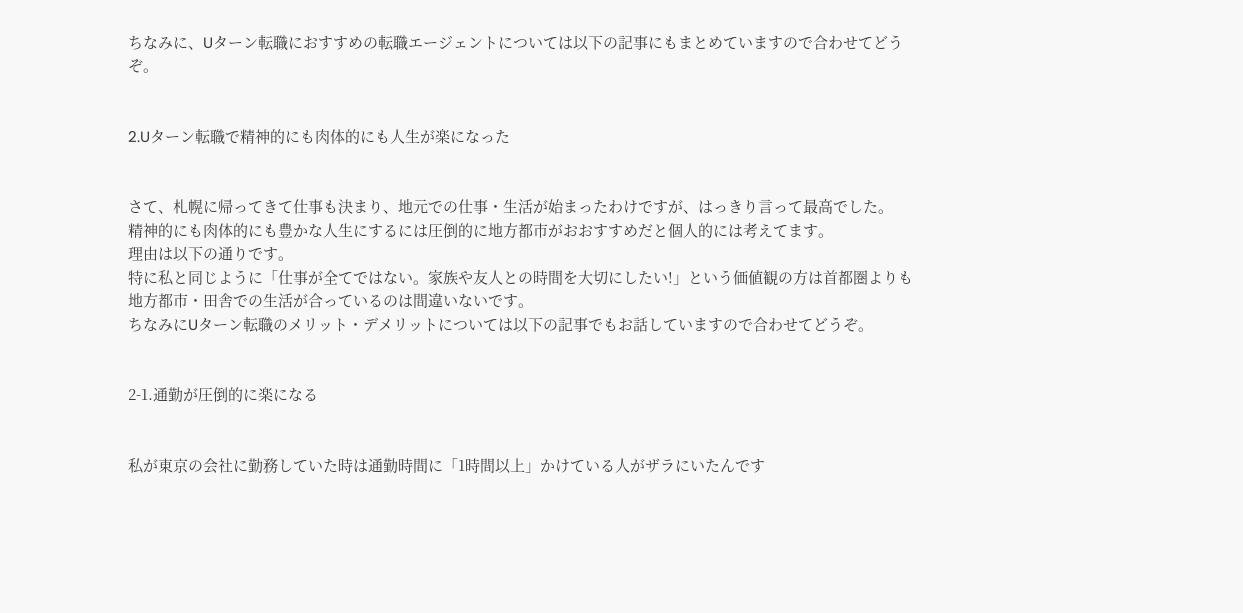ちなみに、Uターン転職におすすめの転職エージェントについては以下の記事にもまとめていますので合わせてどうぞ。


2.Uターン転職で精神的にも肉体的にも人生が楽になった


さて、札幌に帰ってきて仕事も決まり、地元での仕事・生活が始まったわけですが、はっきり言って最高でした。
精神的にも肉体的にも豊かな人生にするには圧倒的に地方都市がおおすすめだと個人的には考えてます。
理由は以下の通りです。
特に私と同じように「仕事が全てではない。家族や友人との時間を大切にしたい!」という価値観の方は首都圏よりも地方都市・田舎での生活が合っているのは間違いないです。
ちなみにUターン転職のメリット・デメリットについては以下の記事でもお話していますので合わせてどうぞ。


2-1.通勤が圧倒的に楽になる


私が東京の会社に勤務していた時は通勤時間に「1時間以上」かけている人がザラにいたんです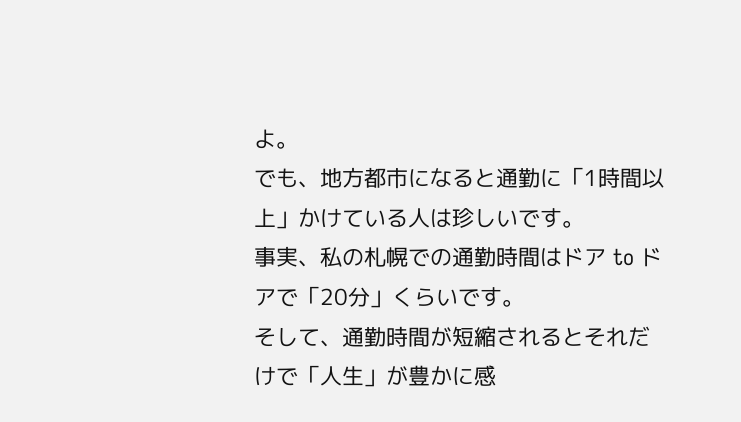よ。
でも、地方都市になると通勤に「1時間以上」かけている人は珍しいです。
事実、私の札幌での通勤時間はドア to ドアで「20分」くらいです。
そして、通勤時間が短縮されるとそれだけで「人生」が豊かに感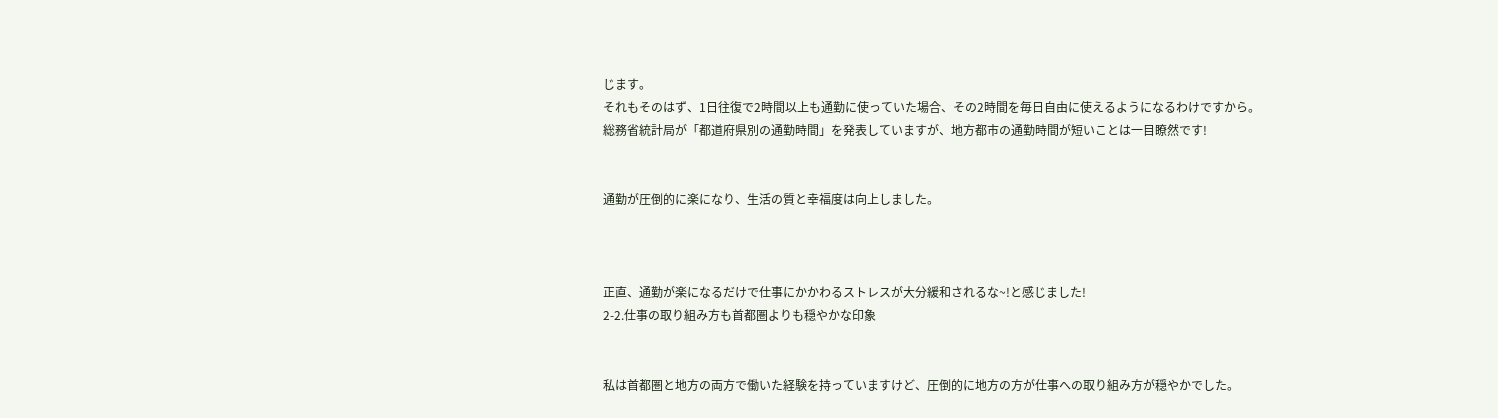じます。
それもそのはず、1日往復で2時間以上も通勤に使っていた場合、その2時間を毎日自由に使えるようになるわけですから。
総務省統計局が「都道府県別の通勤時間」を発表していますが、地方都市の通勤時間が短いことは一目瞭然です!


通勤が圧倒的に楽になり、生活の質と幸福度は向上しました。



正直、通勤が楽になるだけで仕事にかかわるストレスが大分緩和されるな~!と感じました!
2-2.仕事の取り組み方も首都圏よりも穏やかな印象


私は首都圏と地方の両方で働いた経験を持っていますけど、圧倒的に地方の方が仕事への取り組み方が穏やかでした。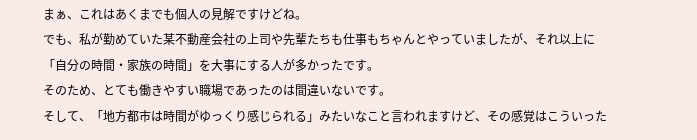まぁ、これはあくまでも個人の見解ですけどね。
でも、私が勤めていた某不動産会社の上司や先輩たちも仕事もちゃんとやっていましたが、それ以上に「自分の時間・家族の時間」を大事にする人が多かったです。
そのため、とても働きやすい職場であったのは間違いないです。
そして、「地方都市は時間がゆっくり感じられる」みたいなこと言われますけど、その感覚はこういった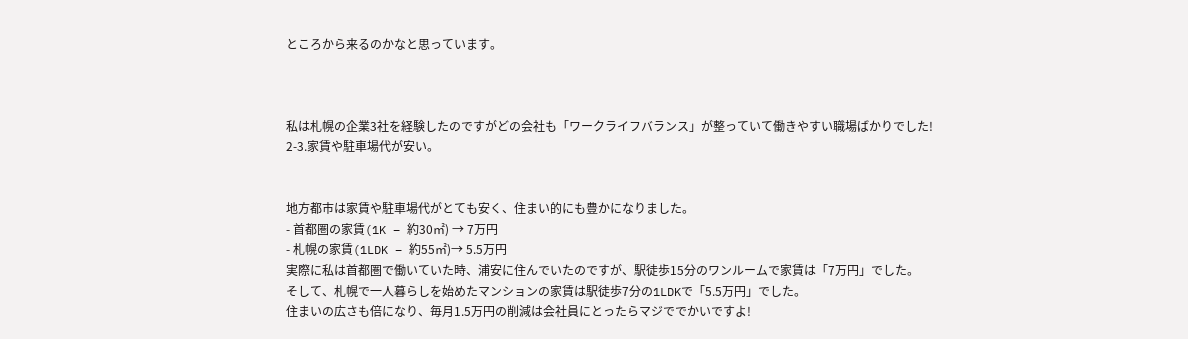ところから来るのかなと思っています。



私は札幌の企業3社を経験したのですがどの会社も「ワークライフバランス」が整っていて働きやすい職場ばかりでした!
2-3.家賃や駐車場代が安い。


地方都市は家賃や駐車場代がとても安く、住まい的にも豊かになりました。
- 首都圏の家賃(1K – 約30㎡) → 7万円
- 札幌の家賃(1LDK – 約55㎡)→ 5.5万円
実際に私は首都圏で働いていた時、浦安に住んでいたのですが、駅徒歩15分のワンルームで家賃は「7万円」でした。
そして、札幌で一人暮らしを始めたマンションの家賃は駅徒歩7分の1LDKで「5.5万円」でした。
住まいの広さも倍になり、毎月1.5万円の削減は会社員にとったらマジででかいですよ!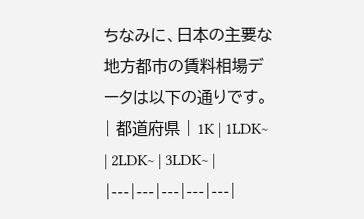ちなみに、日本の主要な地方都市の賃料相場データは以下の通りです。
| 都道府県 | 1K | 1LDK~ | 2LDK~ | 3LDK~ |
|---|---|---|---|---|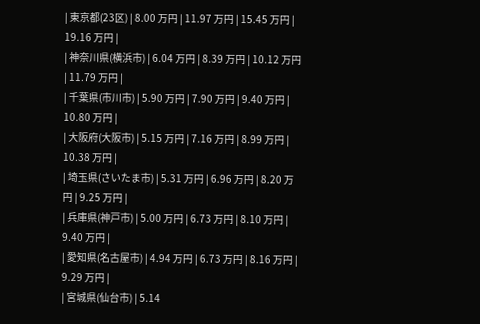| 東京都(23区) | 8.00 万円 | 11.97 万円 | 15.45 万円 | 19.16 万円 |
| 神奈川県(横浜市) | 6.04 万円 | 8.39 万円 | 10.12 万円 | 11.79 万円 |
| 千葉県(市川市) | 5.90 万円 | 7.90 万円 | 9.40 万円 | 10.80 万円 |
| 大阪府(大阪市) | 5.15 万円 | 7.16 万円 | 8.99 万円 | 10.38 万円 |
| 埼玉県(さいたま市) | 5.31 万円 | 6.96 万円 | 8.20 万円 | 9.25 万円 |
| 兵庫県(神戸市) | 5.00 万円 | 6.73 万円 | 8.10 万円 | 9.40 万円 |
| 愛知県(名古屋市) | 4.94 万円 | 6.73 万円 | 8.16 万円 | 9.29 万円 |
| 宮城県(仙台市) | 5.14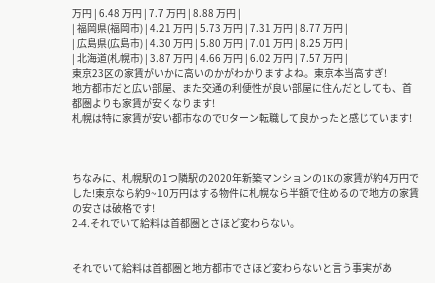万円 | 6.48 万円 | 7.7 万円 | 8.88 万円 |
| 福岡県(福岡市) | 4.21 万円 | 5.73 万円 | 7.31 万円 | 8.77 万円 |
| 広島県(広島市) | 4.30 万円 | 5.80 万円 | 7.01 万円 | 8.25 万円 |
| 北海道(札幌市) | 3.87 万円 | 4.66 万円 | 6.02 万円 | 7.57 万円 |
東京23区の家賃がいかに高いのかがわかりますよね。東京本当高すぎ!
地方都市だと広い部屋、また交通の利便性が良い部屋に住んだとしても、首都圏よりも家賃が安くなります!
札幌は特に家賃が安い都市なのでUターン転職して良かったと感じています!



ちなみに、札幌駅の1つ隣駅の2020年新築マンションの1Kの家賃が約4万円でした!東京なら約9~10万円はする物件に札幌なら半額で住めるので地方の家賃の安さは破格です!
2-4.それでいて給料は首都圏とさほど変わらない。


それでいて給料は首都圏と地方都市でさほど変わらないと言う事実があ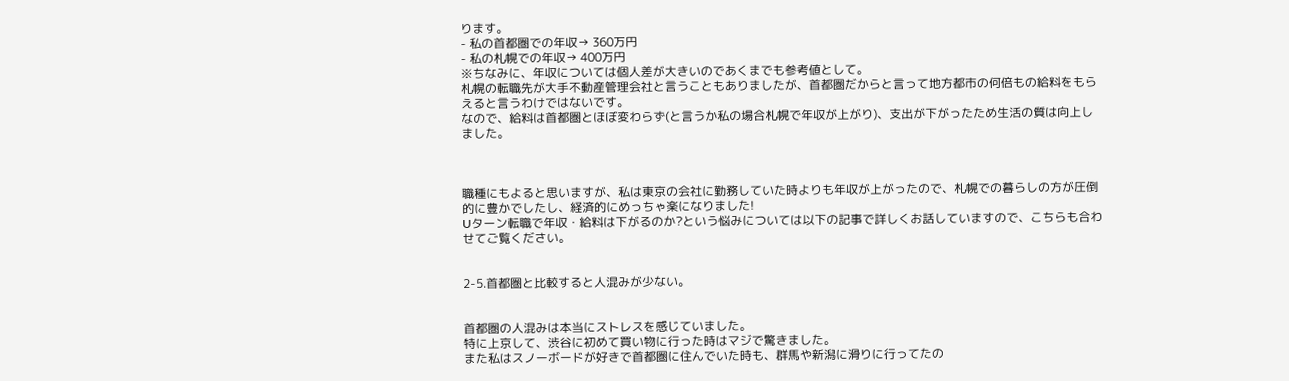ります。
- 私の首都圏での年収→ 360万円
- 私の札幌での年収→ 400万円
※ちなみに、年収については個人差が大きいのであくまでも参考値として。
札幌の転職先が大手不動産管理会社と言うこともありましたが、首都圏だからと言って地方都市の何倍もの給料をもらえると言うわけではないです。
なので、給料は首都圏とほぼ変わらず(と言うか私の場合札幌で年収が上がり)、支出が下がったため生活の質は向上しました。



職種にもよると思いますが、私は東京の会社に勤務していた時よりも年収が上がったので、札幌での暮らしの方が圧倒的に豊かでしたし、経済的にめっちゃ楽になりました!
Uターン転職で年収・給料は下がるのか?という悩みについては以下の記事で詳しくお話していますので、こちらも合わせてご覧ください。


2-5.首都圏と比較すると人混みが少ない。


首都圏の人混みは本当にストレスを感じていました。
特に上京して、渋谷に初めて買い物に行った時はマジで驚きました。
また私はスノーボードが好きで首都圏に住んでいた時も、群馬や新潟に滑りに行ってたの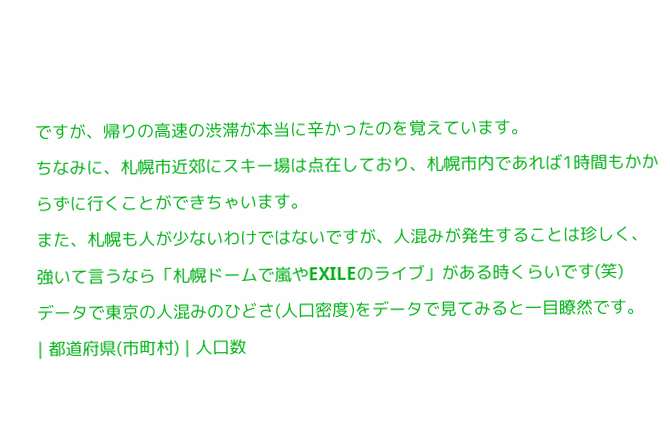ですが、帰りの高速の渋滞が本当に辛かったのを覚えています。
ちなみに、札幌市近郊にスキー場は点在しており、札幌市内であれば1時間もかからずに行くことができちゃいます。
また、札幌も人が少ないわけではないですが、人混みが発生することは珍しく、強いて言うなら「札幌ドームで嵐やEXILEのライブ」がある時くらいです(笑)
データで東京の人混みのひどさ(人口密度)をデータで見てみると一目瞭然です。
| 都道府県(市町村) | 人口数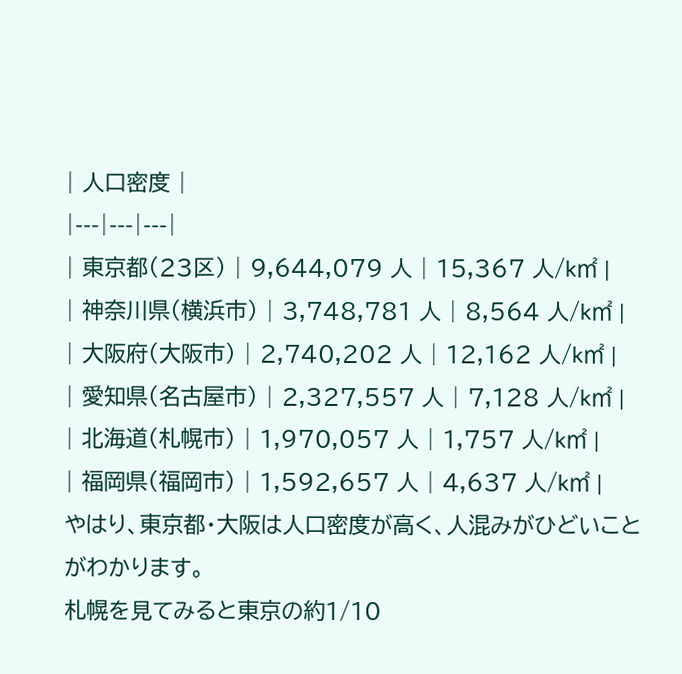| 人口密度 |
|---|---|---|
| 東京都(23区) | 9,644,079 人 | 15,367 人/k㎡ |
| 神奈川県(横浜市) | 3,748,781 人 | 8,564 人/k㎡ |
| 大阪府(大阪市) | 2,740,202 人 | 12,162 人/k㎡ |
| 愛知県(名古屋市) | 2,327,557 人 | 7,128 人/k㎡ |
| 北海道(札幌市) | 1,970,057 人 | 1,757 人/k㎡ |
| 福岡県(福岡市) | 1,592,657 人 | 4,637 人/k㎡ |
やはり、東京都・大阪は人口密度が高く、人混みがひどいことがわかります。
札幌を見てみると東京の約1/10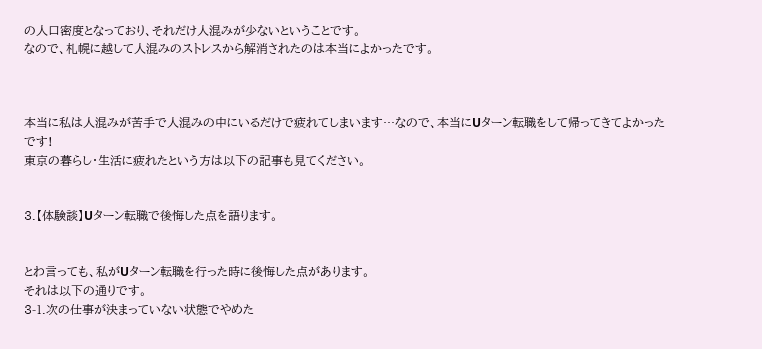の人口密度となっており、それだけ人混みが少ないということです。
なので、札幌に越して人混みのストレスから解消されたのは本当によかったです。



本当に私は人混みが苦手で人混みの中にいるだけで疲れてしまいます…なので、本当にUターン転職をして帰ってきてよかったです!
東京の暮らし・生活に疲れたという方は以下の記事も見てください。


3.【体験談】Uターン転職で後悔した点を語ります。


とわ言っても、私がUターン転職を行った時に後悔した点があります。
それは以下の通りです。
3-1.次の仕事が決まっていない状態でやめた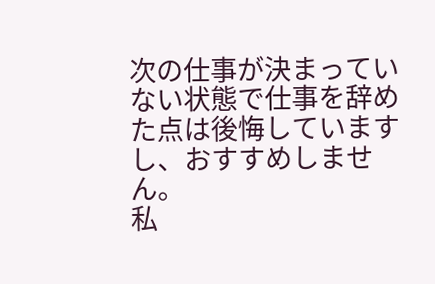次の仕事が決まっていない状態で仕事を辞めた点は後悔していますし、おすすめしません。
私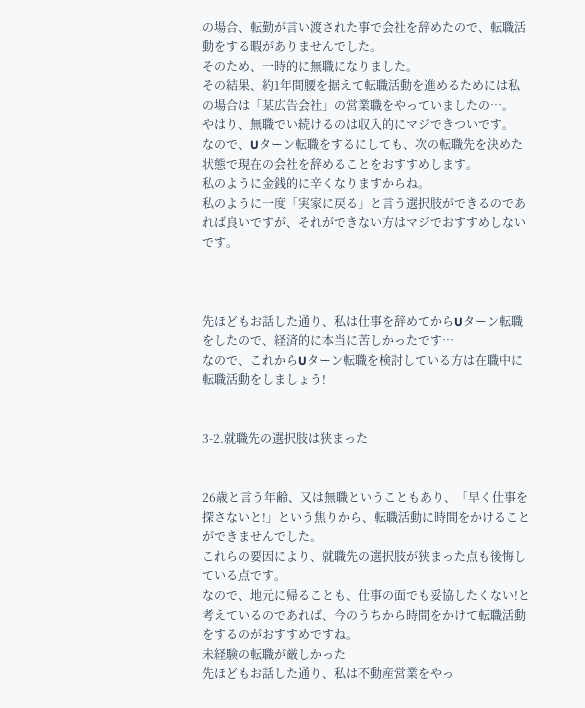の場合、転勤が言い渡された事で会社を辞めたので、転職活動をする暇がありませんでした。
そのため、一時的に無職になりました。
その結果、約1年間腰を据えて転職活動を進めるためには私の場合は「某広告会社」の営業職をやっていましたの…。
やはり、無職でい続けるのは収入的にマジできついです。
なので、Uターン転職をするにしても、次の転職先を決めた状態で現在の会社を辞めることをおすすめします。
私のように金銭的に辛くなりますからね。
私のように一度「実家に戻る」と言う選択肢ができるのであれば良いですが、それができない方はマジでおすすめしないです。



先ほどもお話した通り、私は仕事を辞めてからUターン転職をしたので、経済的に本当に苦しかったです…
なので、これからUターン転職を検討している方は在職中に転職活動をしましょう!


3-2.就職先の選択肢は狭まった


26歳と言う年齢、又は無職ということもあり、「早く仕事を探さないと!」という焦りから、転職活動に時間をかけることができませんでした。
これらの要因により、就職先の選択肢が狭まった点も後悔している点です。
なので、地元に帰ることも、仕事の面でも妥協したくない!と考えているのであれば、今のうちから時間をかけて転職活動をするのがおすすめですね。
未経験の転職が厳しかった
先ほどもお話した通り、私は不動産営業をやっ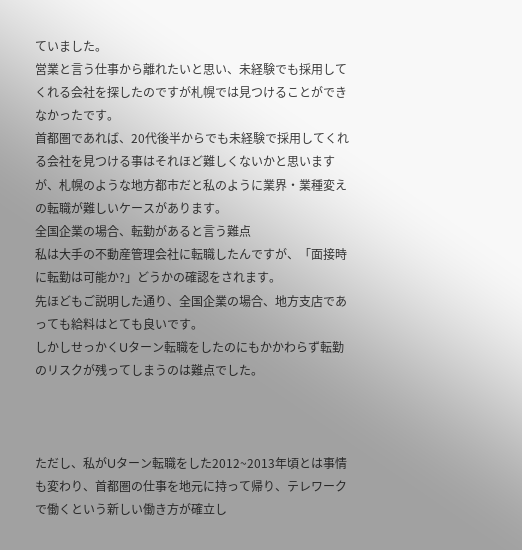ていました。
営業と言う仕事から離れたいと思い、未経験でも採用してくれる会社を探したのですが札幌では見つけることができなかったです。
首都圏であれば、20代後半からでも未経験で採用してくれる会社を見つける事はそれほど難しくないかと思いますが、札幌のような地方都市だと私のように業界・業種変えの転職が難しいケースがあります。
全国企業の場合、転勤があると言う難点
私は大手の不動産管理会社に転職したんですが、「面接時に転勤は可能か?」どうかの確認をされます。
先ほどもご説明した通り、全国企業の場合、地方支店であっても給料はとても良いです。
しかしせっかくUターン転職をしたのにもかかわらず転勤のリスクが残ってしまうのは難点でした。



ただし、私がUターン転職をした2012~2013年頃とは事情も変わり、首都圏の仕事を地元に持って帰り、テレワークで働くという新しい働き方が確立し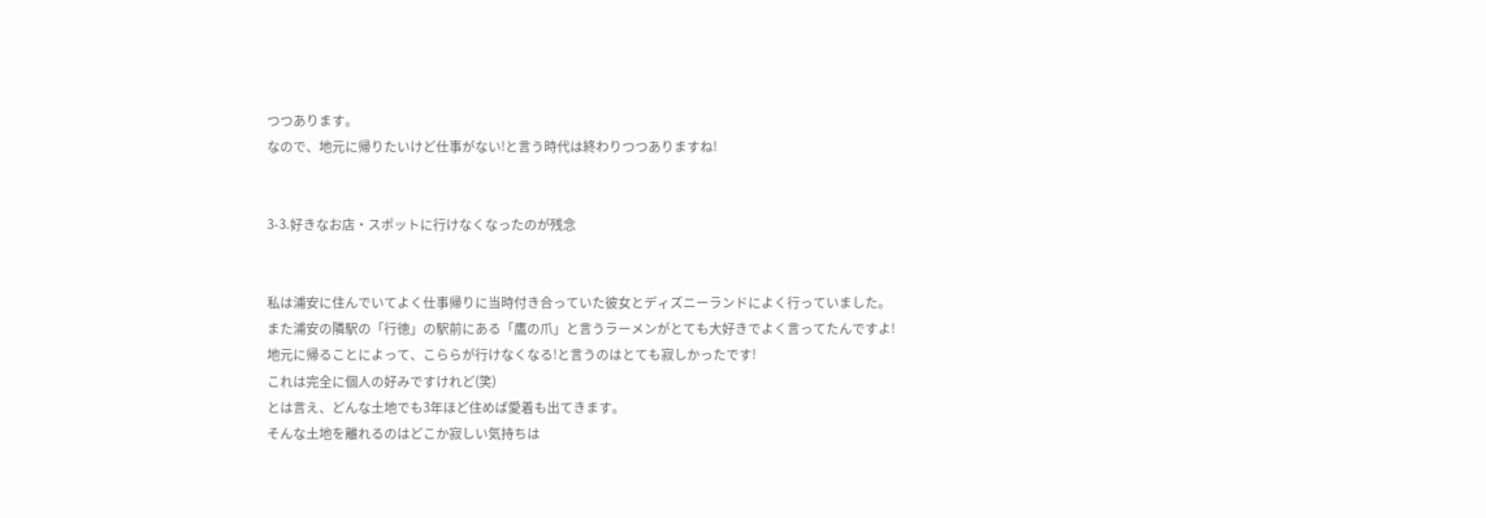つつあります。
なので、地元に帰りたいけど仕事がない!と言う時代は終わりつつありますね!


3-3.好きなお店・スポットに行けなくなったのが残念


私は浦安に住んでいてよく仕事帰りに当時付き合っていた彼女とディズニーランドによく行っていました。
また浦安の隣駅の「行徳」の駅前にある「鷹の爪」と言うラーメンがとても大好きでよく言ってたんですよ!
地元に帰ることによって、こららが行けなくなる!と言うのはとても寂しかったです!
これは完全に個人の好みですけれど(笑)
とは言え、どんな土地でも3年ほど住めば愛着も出てきます。
そんな土地を離れるのはどこか寂しい気持ちは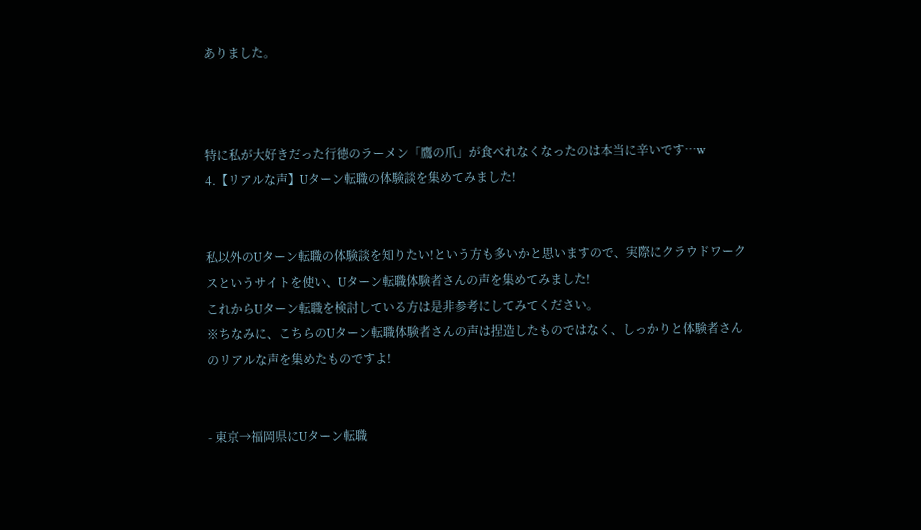ありました。



特に私が大好きだった行徳のラーメン「鷹の爪」が食べれなくなったのは本当に辛いです…w
4.【リアルな声】Uターン転職の体験談を集めてみました!


私以外のUターン転職の体験談を知りたい!という方も多いかと思いますので、実際にクラウドワークスというサイトを使い、Uターン転職体験者さんの声を集めてみました!
これからUターン転職を検討している方は是非参考にしてみてください。
※ちなみに、こちらのUターン転職体験者さんの声は捏造したものではなく、しっかりと体験者さんのリアルな声を集めたものですよ!


- 東京→福岡県にUターン転職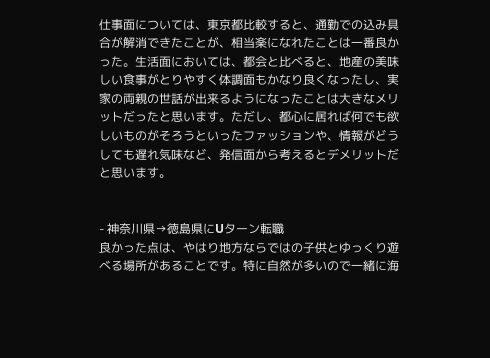仕事面については、東京都比較すると、通勤での込み具合が解消できたことが、相当楽になれたことは一番良かった。生活面においては、都会と比べると、地産の美味しい食事がとりやすく体調面もかなり良くなったし、実家の両親の世話が出来るようになったことは大きなメリットだったと思います。ただし、都心に居れば何でも欲しいものがそろうといったファッションや、情報がどうしても遅れ気味など、発信面から考えるとデメリットだと思います。


- 神奈川県→徳島県にUターン転職
良かった点は、やはり地方ならではの子供とゆっくり遊べる場所があることです。特に自然が多いので一緒に海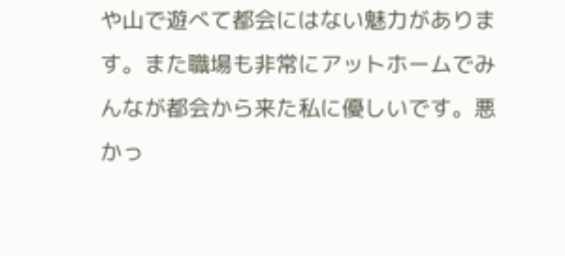や山で遊べて都会にはない魅力があります。また職場も非常にアットホームでみんなが都会から来た私に優しいです。悪かっ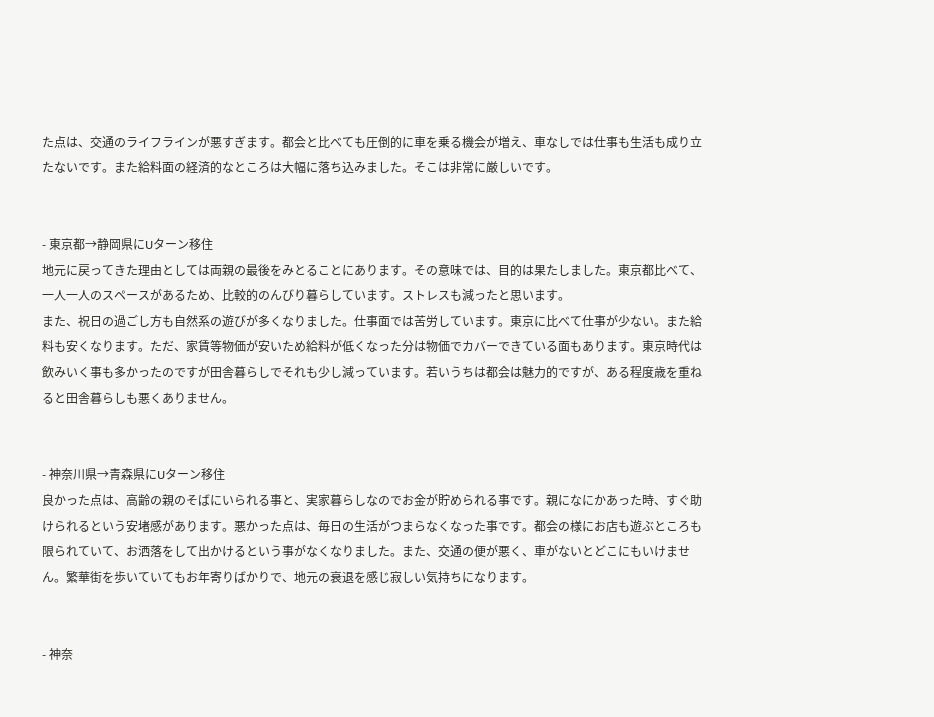た点は、交通のライフラインが悪すぎます。都会と比べても圧倒的に車を乗る機会が増え、車なしでは仕事も生活も成り立たないです。また給料面の経済的なところは大幅に落ち込みました。そこは非常に厳しいです。


- 東京都→静岡県にUターン移住
地元に戻ってきた理由としては両親の最後をみとることにあります。その意味では、目的は果たしました。東京都比べて、一人一人のスペースがあるため、比較的のんびり暮らしています。ストレスも減ったと思います。
また、祝日の過ごし方も自然系の遊びが多くなりました。仕事面では苦労しています。東京に比べて仕事が少ない。また給料も安くなります。ただ、家賃等物価が安いため給料が低くなった分は物価でカバーできている面もあります。東京時代は飲みいく事も多かったのですが田舎暮らしでそれも少し減っています。若いうちは都会は魅力的ですが、ある程度歳を重ねると田舎暮らしも悪くありません。


- 神奈川県→青森県にUターン移住
良かった点は、高齢の親のそばにいられる事と、実家暮らしなのでお金が貯められる事です。親になにかあった時、すぐ助けられるという安堵感があります。悪かった点は、毎日の生活がつまらなくなった事です。都会の様にお店も遊ぶところも限られていて、お洒落をして出かけるという事がなくなりました。また、交通の便が悪く、車がないとどこにもいけません。繁華街を歩いていてもお年寄りばかりで、地元の衰退を感じ寂しい気持ちになります。


- 神奈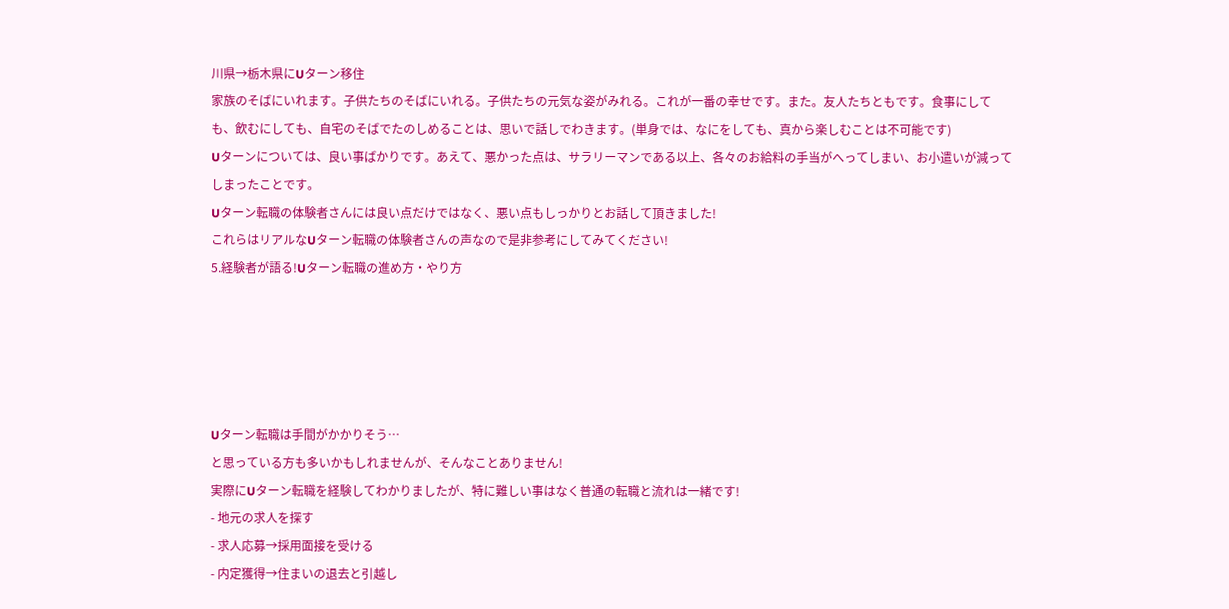川県→栃木県にUターン移住
家族のそばにいれます。子供たちのそばにいれる。子供たちの元気な姿がみれる。これが一番の幸せです。また。友人たちともです。食事にしても、飲むにしても、自宅のそばでたのしめることは、思いで話しでわきます。(単身では、なにをしても、真から楽しむことは不可能です)
Uターンについては、良い事ばかりです。あえて、悪かった点は、サラリーマンである以上、各々のお給料の手当がへってしまい、お小遣いが減ってしまったことです。
Uターン転職の体験者さんには良い点だけではなく、悪い点もしっかりとお話して頂きました!
これらはリアルなUターン転職の体験者さんの声なので是非参考にしてみてください!
5.経験者が語る!Uターン転職の進め方・やり方





Uターン転職は手間がかかりそう…
と思っている方も多いかもしれませんが、そんなことありません!
実際にUターン転職を経験してわかりましたが、特に難しい事はなく普通の転職と流れは一緒です!
- 地元の求人を探す
- 求人応募→採用面接を受ける
- 内定獲得→住まいの退去と引越し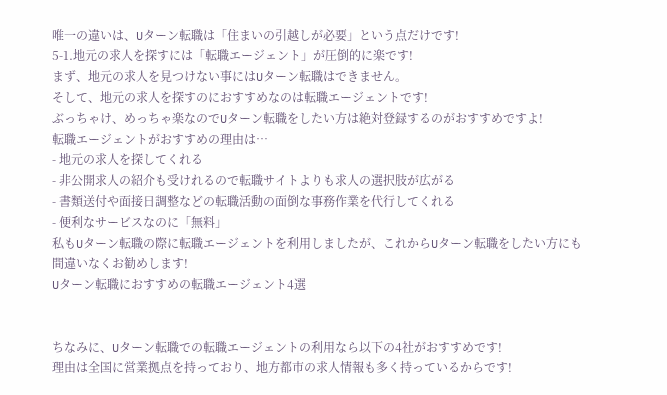唯一の違いは、Uターン転職は「住まいの引越しが必要」という点だけです!
5-1.地元の求人を探すには「転職エージェント」が圧倒的に楽です!
まず、地元の求人を見つけない事にはUターン転職はできません。
そして、地元の求人を探すのにおすすめなのは転職エージェントです!
ぶっちゃけ、めっちゃ楽なのでUターン転職をしたい方は絶対登録するのがおすすめですよ!
転職エージェントがおすすめの理由は…
- 地元の求人を探してくれる
- 非公開求人の紹介も受けれるので転職サイトよりも求人の選択肢が広がる
- 書類送付や面接日調整などの転職活動の面倒な事務作業を代行してくれる
- 便利なサービスなのに「無料」
私もUターン転職の際に転職エージェントを利用しましたが、これからUターン転職をしたい方にも間違いなくお勧めします!
Uターン転職におすすめの転職エージェント4選


ちなみに、Uターン転職での転職エージェントの利用なら以下の4社がおすすめです!
理由は全国に営業拠点を持っており、地方都市の求人情報も多く持っているからです!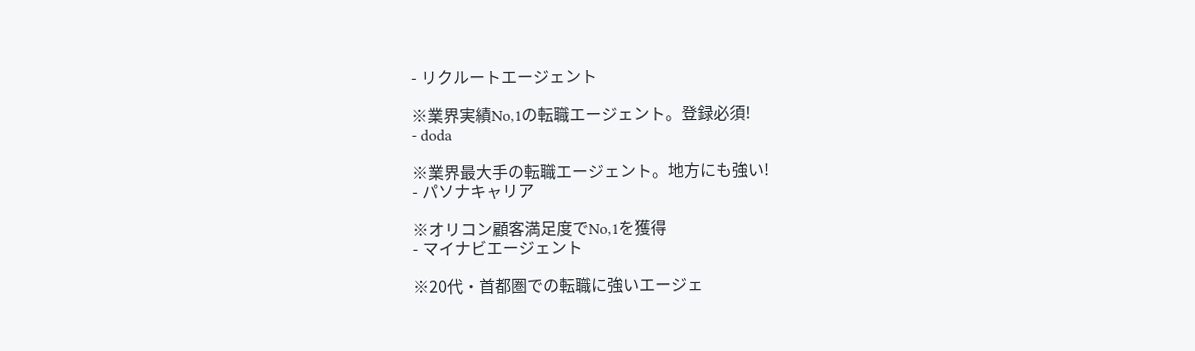- リクルートエージェント

※業界実績No,1の転職エージェント。登録必須!
- doda

※業界最大手の転職エージェント。地方にも強い!
- パソナキャリア

※オリコン顧客満足度でNo,1を獲得
- マイナビエージェント

※20代・首都圏での転職に強いエージェ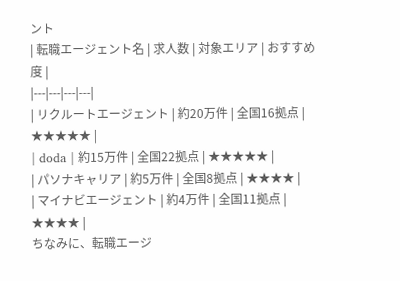ント
| 転職エージェント名 | 求人数 | 対象エリア | おすすめ度 |
|---|---|---|---|
| リクルートエージェント | 約20万件 | 全国16拠点 | ★★★★★ |
| doda | 約15万件 | 全国22拠点 | ★★★★★ |
| パソナキャリア | 約5万件 | 全国8拠点 | ★★★★ |
| マイナビエージェント | 約4万件 | 全国11拠点 | ★★★★ |
ちなみに、転職エージ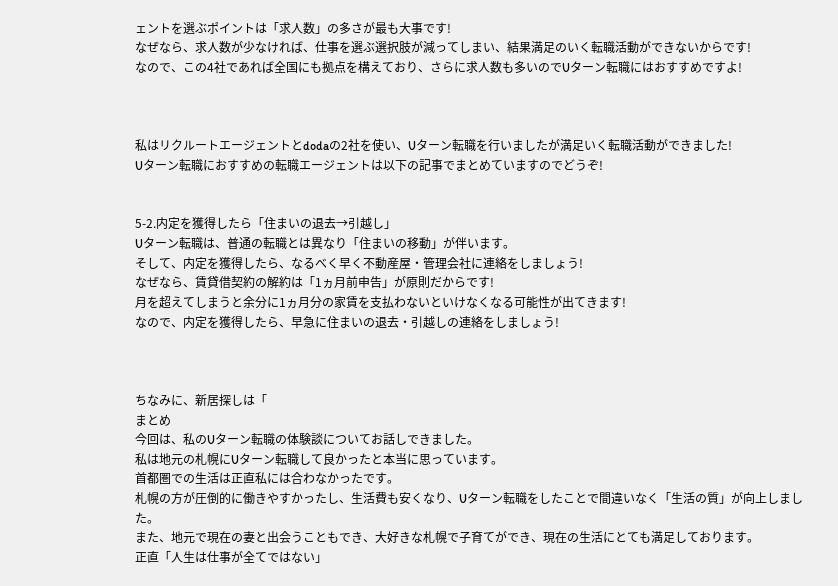ェントを選ぶポイントは「求人数」の多さが最も大事です!
なぜなら、求人数が少なければ、仕事を選ぶ選択肢が減ってしまい、結果満足のいく転職活動ができないからです!
なので、この4社であれば全国にも拠点を構えており、さらに求人数も多いのでUターン転職にはおすすめですよ!



私はリクルートエージェントとdodaの2社を使い、Uターン転職を行いましたが満足いく転職活動ができました!
Uターン転職におすすめの転職エージェントは以下の記事でまとめていますのでどうぞ!


5-2.内定を獲得したら「住まいの退去→引越し」
Uターン転職は、普通の転職とは異なり「住まいの移動」が伴います。
そして、内定を獲得したら、なるべく早く不動産屋・管理会社に連絡をしましょう!
なぜなら、賃貸借契約の解約は「1ヵ月前申告」が原則だからです!
月を超えてしまうと余分に1ヵ月分の家賃を支払わないといけなくなる可能性が出てきます!
なので、内定を獲得したら、早急に住まいの退去・引越しの連絡をしましょう!



ちなみに、新居探しは「
まとめ
今回は、私のUターン転職の体験談についてお話しできました。
私は地元の札幌にUターン転職して良かったと本当に思っています。
首都圏での生活は正直私には合わなかったです。
札幌の方が圧倒的に働きやすかったし、生活費も安くなり、Uターン転職をしたことで間違いなく「生活の質」が向上しました。
また、地元で現在の妻と出会うこともでき、大好きな札幌で子育てができ、現在の生活にとても満足しております。
正直「人生は仕事が全てではない」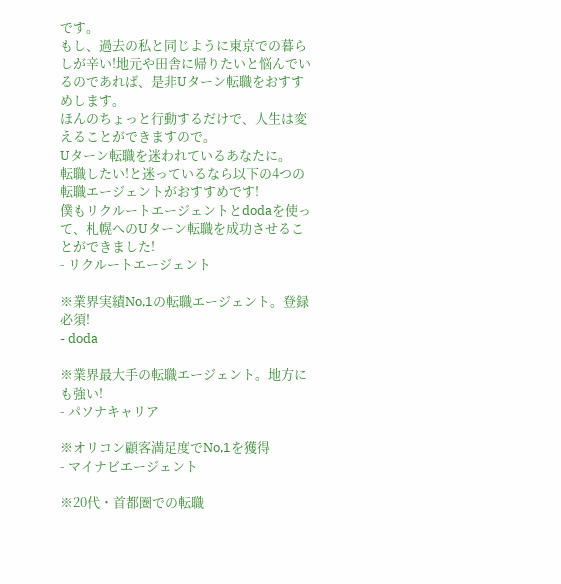です。
もし、過去の私と同じように東京での暮らしが辛い!地元や田舎に帰りたいと悩んでいるのであれば、是非Uターン転職をおすすめします。
ほんのちょっと行動するだけで、人生は変えることができますので。
Uターン転職を迷われているあなたに。
転職したい!と迷っているなら以下の4つの転職エージェントがおすすめです!
僕もリクルートエージェントとdodaを使って、札幌へのUターン転職を成功させることができました!
- リクルートエージェント

※業界実績No,1の転職エージェント。登録必須!
- doda

※業界最大手の転職エージェント。地方にも強い!
- パソナキャリア

※オリコン顧客満足度でNo,1を獲得
- マイナビエージェント

※20代・首都圏での転職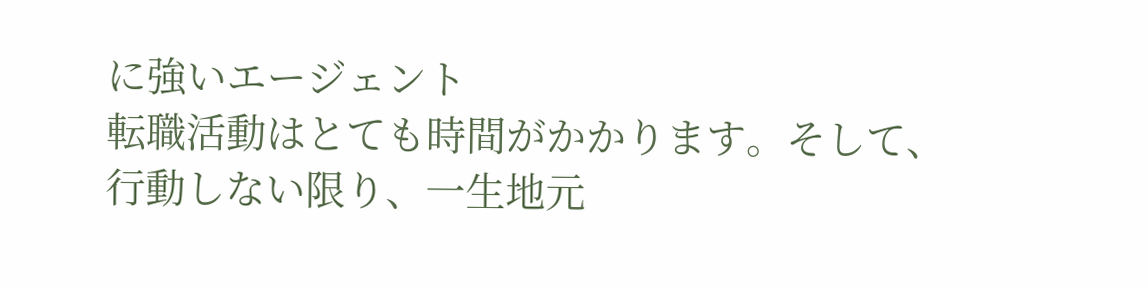に強いエージェント
転職活動はとても時間がかかります。そして、行動しない限り、一生地元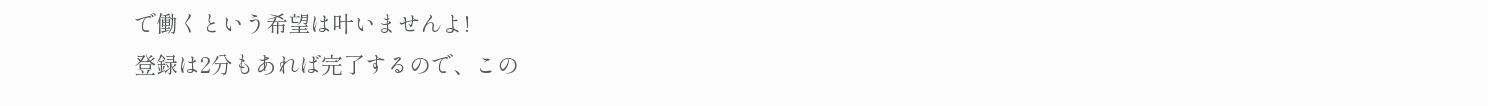で働くという希望は叶いませんよ!
登録は2分もあれば完了するので、この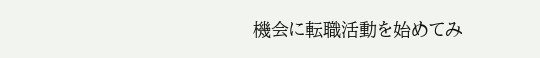機会に転職活動を始めてみ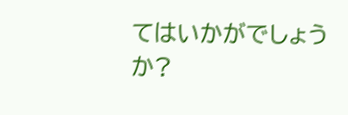てはいかがでしょうか?